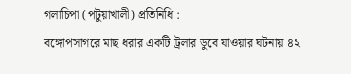গলাচিপা (পটুয়াখালী) প্রতিনিধি :
বঙ্গোপসাগরে মাছ ধরার একটি ট্রলার ডুবে যাওয়ার ঘটনায় ৪২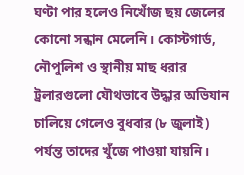ঘণ্টা পার হলেও নিখোঁজ ছয় জেলের কোনো সন্ধান মেলেনি। কোস্টগার্ড, নৌপুলিশ ও স্থানীয় মাছ ধরার ট্রলারগুলো যৌথভাবে উদ্ধার অভিযান চালিয়ে গেলেও বুধবার (৮ জুলাই) পর্যন্ত তাদের খুঁজে পাওয়া যায়নি।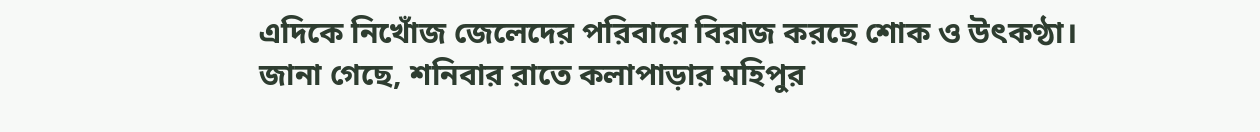এদিকে নিখোঁজ জেলেদের পরিবারে বিরাজ করছে শোক ও উৎকণ্ঠা।
জানা গেছে, শনিবার রাতে কলাপাড়ার মহিপুর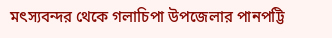মৎস্যবন্দর থেকে গলাচিপা উপজেলার পানপট্টি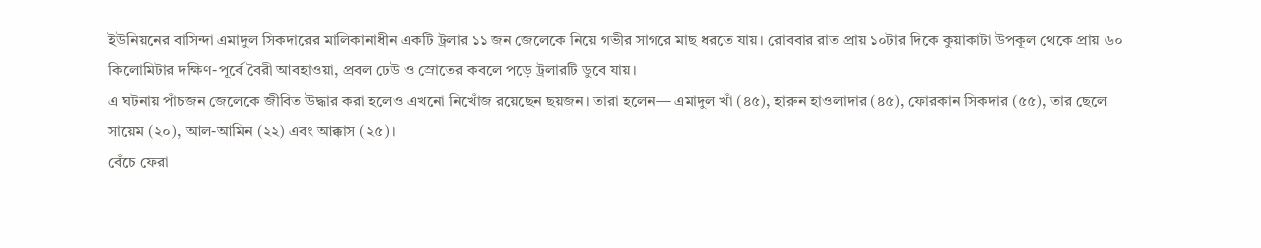ইউনিয়নের বাসিন্দা এমাদুল সিকদারের মালিকানাধীন একটি ট্রলার ১১ জন জেলেকে নিয়ে গভীর সাগরে মাছ ধরতে যায়। রোববার রাত প্রায় ১০টার দিকে কুয়াকাটা উপকূল থেকে প্রায় ৬০ কিলোমিটার দক্ষিণ-পূর্বে বৈরী আবহাওয়া, প্রবল ঢেউ ও স্রোতের কবলে পড়ে ট্রলারটি ডুবে যায়।
এ ঘটনায় পাঁচজন জেলেকে জীবিত উদ্ধার করা হলেও এখনো নিখোঁজ রয়েছেন ছয়জন। তারা হলেন— এমাদুল খাঁ (৪৫), হারুন হাওলাদার (৪৫), ফোরকান সিকদার (৫৫), তার ছেলে সায়েম (২০), আল-আমিন (২২) এবং আক্কাস (২৫)।
বেঁচে ফেরা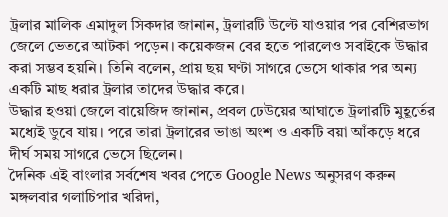ট্রলার মালিক এমাদুল সিকদার জানান, ট্রলারটি উল্টে যাওয়ার পর বেশিরভাগ জেলে ভেতরে আটকা পড়েন। কয়েকজন বের হতে পারলেও সবাইকে উদ্ধার করা সম্ভব হয়নি। তিনি বলেন, প্রায় ছয় ঘণ্টা সাগরে ভেসে থাকার পর অন্য একটি মাছ ধরার ট্রলার তাদের উদ্ধার করে।
উদ্ধার হওয়া জেলে বায়েজিদ জানান, প্রবল ঢেউয়ের আঘাতে ট্রলারটি মুহূর্তের মধ্যেই ডুবে যায়। পরে তারা ট্রলারের ভাঙা অংশ ও একটি বয়া আঁকড়ে ধরে দীর্ঘ সময় সাগরে ভেসে ছিলেন।
দৈনিক এই বাংলার সর্বশেষ খবর পেতে Google News অনুসরণ করুন
মঙ্গলবার গলাচিপার খরিদা,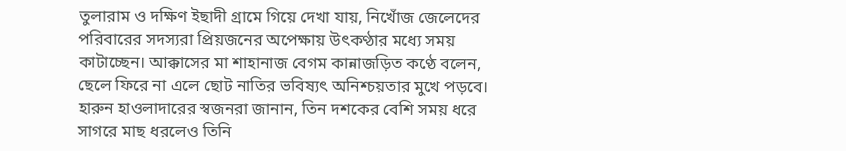তুলারাম ও দক্ষিণ ইছাদী গ্রামে গিয়ে দেখা যায়, নিখোঁজ জেলেদের পরিবারের সদস্যরা প্রিয়জনের অপেক্ষায় উৎকণ্ঠার মধ্যে সময় কাটাচ্ছেন। আক্কাসের মা শাহানাজ বেগম কান্নাজড়িত কণ্ঠে বলেন, ছেলে ফিরে না এলে ছোট নাতির ভবিষ্যৎ অনিশ্চয়তার মুখে পড়বে। হারুন হাওলাদারের স্বজনরা জানান, তিন দশকের বেশি সময় ধরে সাগরে মাছ ধরলেও তিনি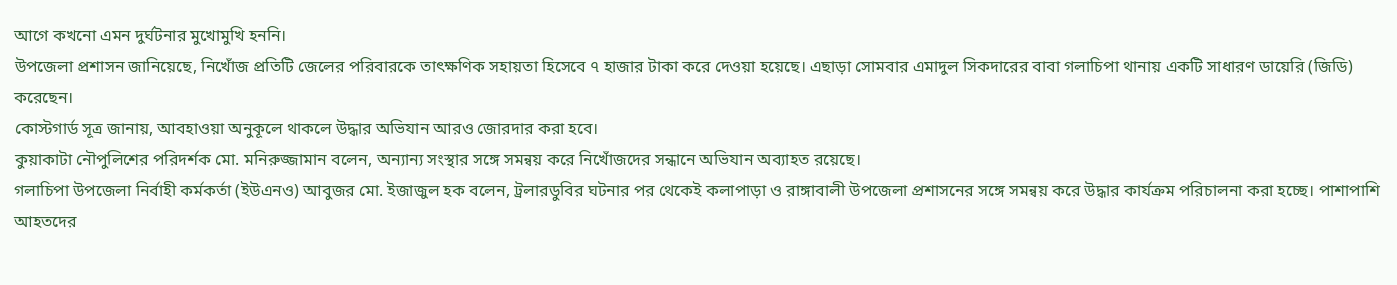আগে কখনো এমন দুর্ঘটনার মুখোমুখি হননি।
উপজেলা প্রশাসন জানিয়েছে, নিখোঁজ প্রতিটি জেলের পরিবারকে তাৎক্ষণিক সহায়তা হিসেবে ৭ হাজার টাকা করে দেওয়া হয়েছে। এছাড়া সোমবার এমাদুল সিকদারের বাবা গলাচিপা থানায় একটি সাধারণ ডায়েরি (জিডি) করেছেন।
কোস্টগার্ড সূত্র জানায়, আবহাওয়া অনুকূলে থাকলে উদ্ধার অভিযান আরও জোরদার করা হবে।
কুয়াকাটা নৌপুলিশের পরিদর্শক মো. মনিরুজ্জামান বলেন, অন্যান্য সংস্থার সঙ্গে সমন্বয় করে নিখোঁজদের সন্ধানে অভিযান অব্যাহত রয়েছে।
গলাচিপা উপজেলা নির্বাহী কর্মকর্তা (ইউএনও) আবুজর মো. ইজাজুল হক বলেন, ট্রলারডুবির ঘটনার পর থেকেই কলাপাড়া ও রাঙ্গাবালী উপজেলা প্রশাসনের সঙ্গে সমন্বয় করে উদ্ধার কার্যক্রম পরিচালনা করা হচ্ছে। পাশাপাশি আহতদের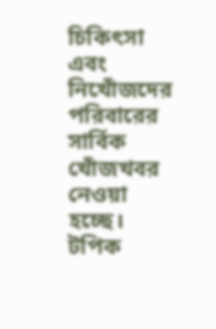চিকিৎসা এবং নিখোঁজদের পরিবারের সার্বিক খোঁজখবর নেওয়া হচ্ছে।
টপিক